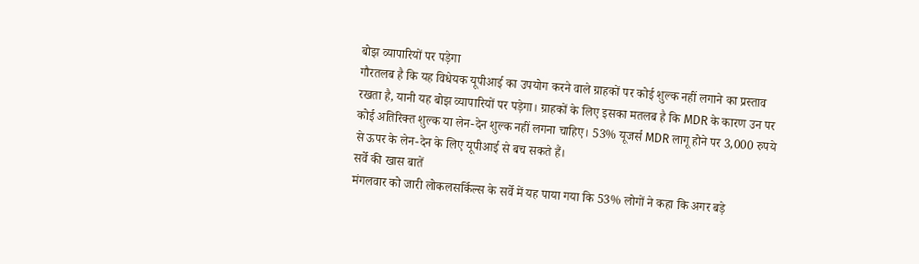बोझ व्यापारियों पर पड़ेगा
गौरतलब है कि यह विधेयक यूपीआई का उपयोग करने वाले ग्राहकों पर कोई शुल्क नहीं लगाने का प्रस्ताव रखता है, यानी यह बोझ व्यापारियों पर पड़ेगा। ग्राहकों के लिए इसका मतलब है कि MDR के कारण उन पर कोई अतिरिक्त शुल्क या लेन-देन शुल्क नहीं लगना चाहिए। 53% यूजर्स MDR लागू होने पर 3,000 रुपये से ऊपर के लेन-देन के लिए यूपीआई से बच सकते हैं।
सर्वे की खास बातें
मंगलवार को जारी लोकलसर्किल्स के सर्वे में यह पाया गया कि 53% लोगों ने कहा कि अगर बड़े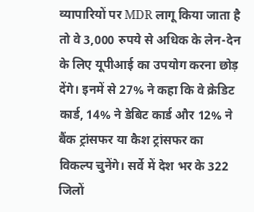व्यापारियों पर MDR लागू किया जाता है तो वे 3,000 रुपये से अधिक के लेन-देन के लिए यूपीआई का उपयोग करना छोड़ देंगे। इनमें से 27% ने कहा कि वे क्रेडिट कार्ड, 14% ने डेबिट कार्ड और 12% ने बैंक ट्रांसफर या कैश ट्रांसफर का विकल्प चुनेंगे। सर्वे में देश भर के 322 जिलों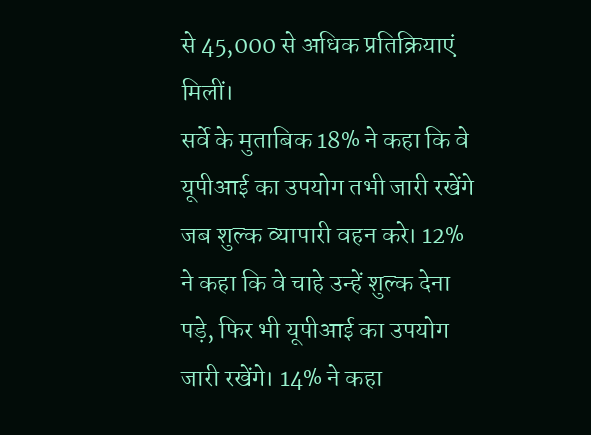से 45,000 से अधिक प्रतिक्रियाएं मिलीं।
सर्वे के मुताबिक 18% ने कहा कि वे यूपीआई का उपयोग तभी जारी रखेंगे जब शुल्क व्यापारी वहन करे। 12% ने कहा कि वे चाहे उन्हें शुल्क देना पड़े, फिर भी यूपीआई का उपयोग जारी रखेंगे। 14% ने कहा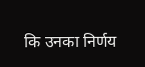कि उनका निर्णय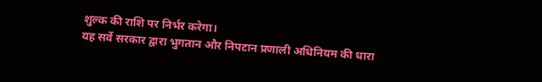शुल्क की राशि पर निर्भर करेगा।
यह सर्वे सरकार द्वारा भुगतान और निपटान प्रणाली अधिनियम की धारा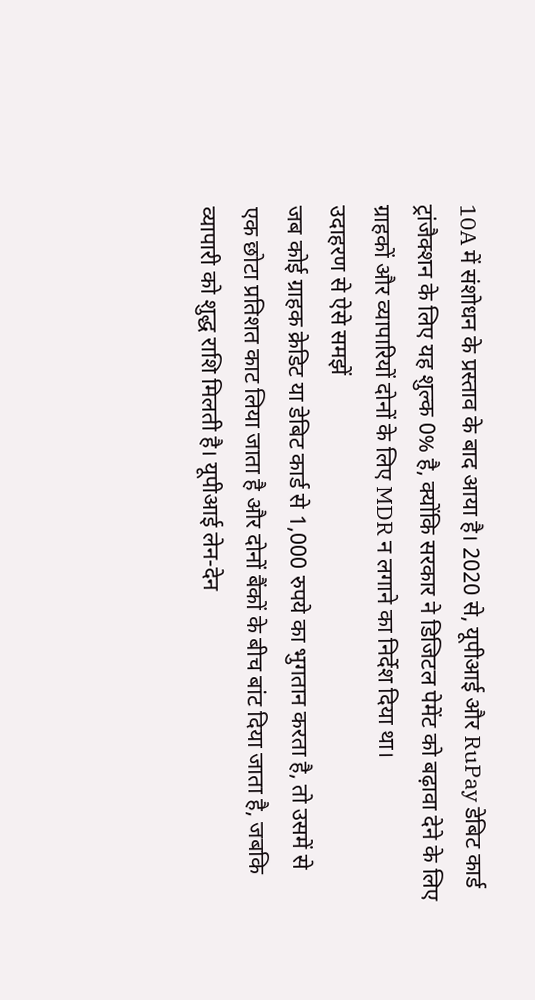10A में संशोधन के प्रस्ताव के बाद आया है। 2020 से, यूपीआई और RuPay डेबिट कार्ड ट्रांजैक्शन के लिए यह शुल्क 0% है, क्योंकि सरकार ने डिजिटल पेमेंट को बढ़ावा देने के लिए ग्राहकों और व्यापारियों दोनों के लिए MDR न लगाने का निर्देश दिया था।
उदाहरण से ऐसे समझें
जब कोई ग्राहक क्रेडिट या डेबिट कार्ड से 1,000 रुपये का भुगतान करता है, तो उसमें से एक छोटा प्रतिशत काट लिया जाता है और दोनों बैंकों के बीच बांट दिया जाता है, जबकि व्यापारी को शुद्ध राशि मिलती है। यूपीआई लेन-देन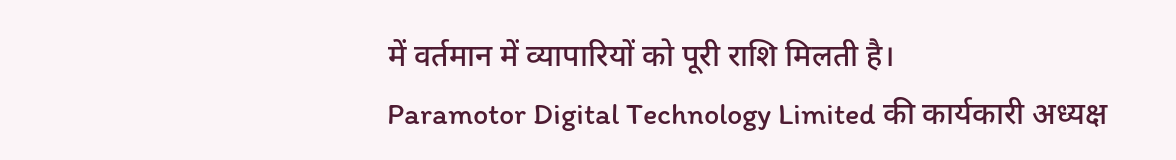में वर्तमान में व्यापारियों को पूरी राशि मिलती है।
Paramotor Digital Technology Limited की कार्यकारी अध्यक्ष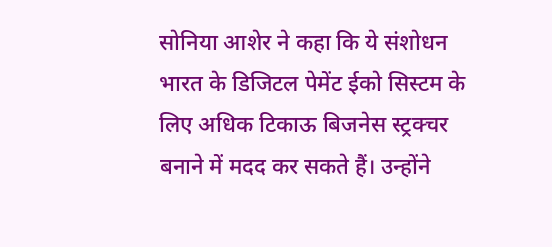सोनिया आशेर ने कहा कि ये संशोधन भारत के डिजिटल पेमेंट ईको सिस्टम के लिए अधिक टिकाऊ बिजनेस स्ट्रक्चर बनाने में मदद कर सकते हैं। उन्होंने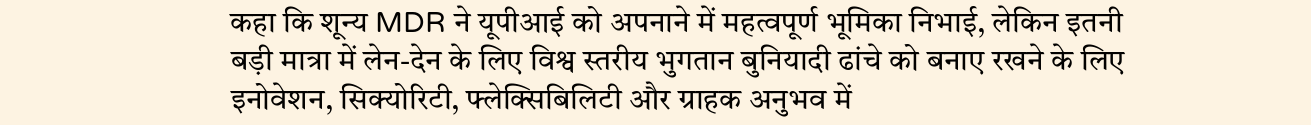कहा कि शून्य MDR ने यूपीआई को अपनाने में महत्वपूर्ण भूमिका निभाई, लेकिन इतनी बड़ी मात्रा में लेन-देन के लिए विश्व स्तरीय भुगतान बुनियादी ढांचे को बनाए रखने के लिए इनोवेशन, सिक्योरिटी, फ्लेक्सिबिलिटी और ग्राहक अनुभव में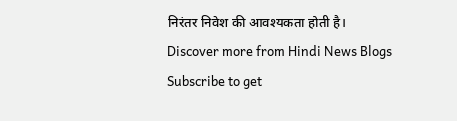निरंतर निवेश की आवश्यकता होती है।
Discover more from Hindi News Blogs
Subscribe to get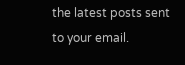the latest posts sent to your email.